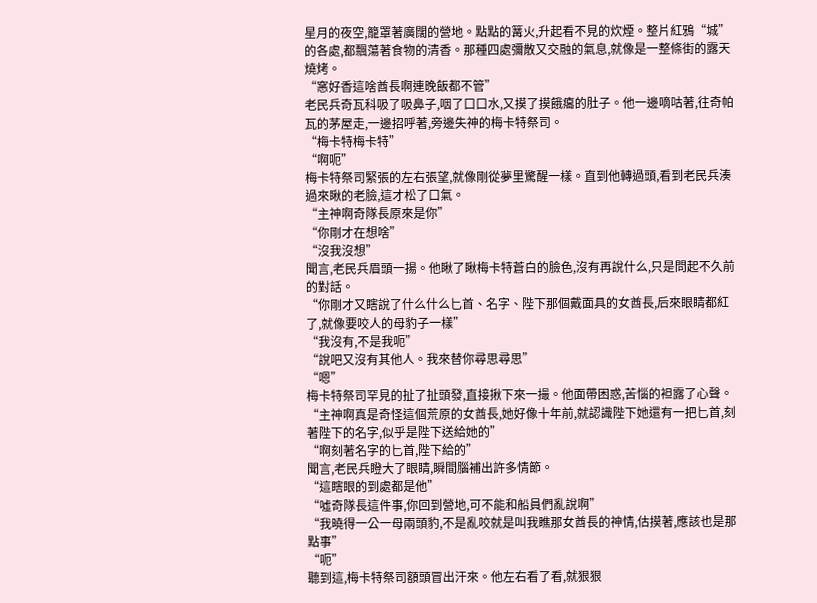星月的夜空,籠罩著廣闊的營地。點點的篝火,升起看不見的炊煙。整片紅鴉“城”的各處,都飄蕩著食物的清香。那種四處彌散又交融的氣息,就像是一整條街的露天燒烤。
“窸好香這啥酋長啊連晚飯都不管”
老民兵奇瓦科吸了吸鼻子,咽了口口水,又摸了摸餓癟的肚子。他一邊嘀咕著,往奇帕瓦的茅屋走,一邊招呼著,旁邊失神的梅卡特祭司。
“梅卡特梅卡特”
“啊呃”
梅卡特祭司緊張的左右張望,就像剛從夢里驚醒一樣。直到他轉過頭,看到老民兵湊過來瞅的老臉,這才松了口氣。
“主神啊奇隊長原來是你”
“你剛才在想啥”
“沒我沒想”
聞言,老民兵眉頭一揚。他瞅了瞅梅卡特蒼白的臉色,沒有再說什么,只是問起不久前的對話。
“你剛才又瞎說了什么什么匕首、名字、陛下那個戴面具的女酋長,后來眼睛都紅了,就像要咬人的母豹子一樣”
“我沒有,不是我呃”
“說吧又沒有其他人。我來替你尋思尋思”
“嗯”
梅卡特祭司罕見的扯了扯頭發,直接揪下來一撮。他面帶困惑,苦惱的袒露了心聲。
“主神啊真是奇怪這個荒原的女酋長,她好像十年前,就認識陛下她還有一把匕首,刻著陛下的名字,似乎是陛下送給她的”
“啊刻著名字的匕首,陛下給的”
聞言,老民兵瞪大了眼睛,瞬間腦補出許多情節。
“這瞎眼的到處都是他”
“噓奇隊長這件事,你回到營地,可不能和船員們亂說啊”
“我曉得一公一母兩頭豹,不是亂咬就是叫我瞧那女酋長的神情,估摸著,應該也是那點事”
“呃”
聽到這,梅卡特祭司額頭冒出汗來。他左右看了看,就狠狠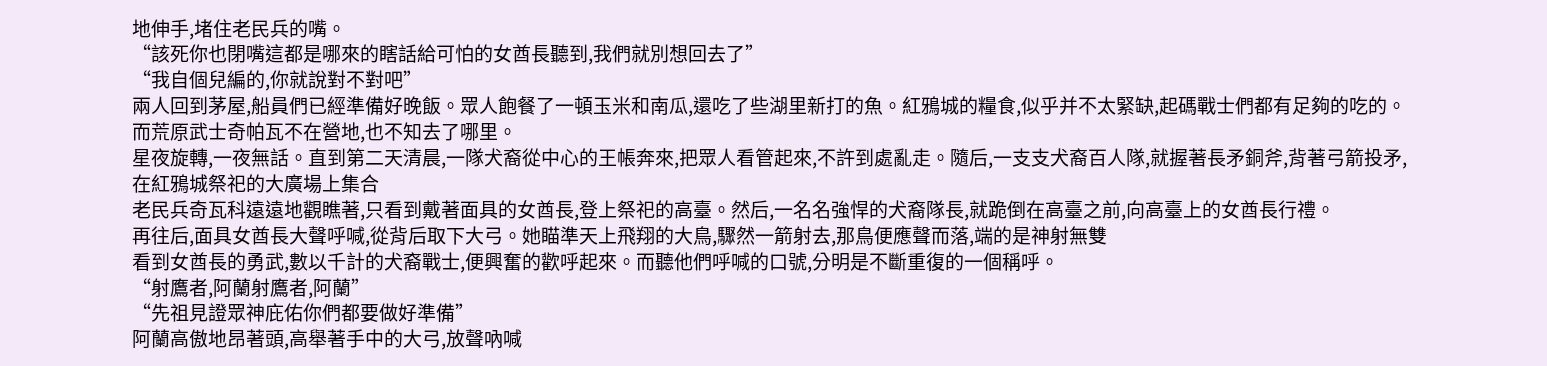地伸手,堵住老民兵的嘴。
“該死你也閉嘴這都是哪來的瞎話給可怕的女酋長聽到,我們就別想回去了”
“我自個兒編的,你就說對不對吧”
兩人回到茅屋,船員們已經準備好晚飯。眾人飽餐了一頓玉米和南瓜,還吃了些湖里新打的魚。紅鴉城的糧食,似乎并不太緊缺,起碼戰士們都有足夠的吃的。而荒原武士奇帕瓦不在營地,也不知去了哪里。
星夜旋轉,一夜無話。直到第二天清晨,一隊犬裔從中心的王帳奔來,把眾人看管起來,不許到處亂走。隨后,一支支犬裔百人隊,就握著長矛銅斧,背著弓箭投矛,在紅鴉城祭祀的大廣場上集合
老民兵奇瓦科遠遠地觀瞧著,只看到戴著面具的女酋長,登上祭祀的高臺。然后,一名名強悍的犬裔隊長,就跪倒在高臺之前,向高臺上的女酋長行禮。
再往后,面具女酋長大聲呼喊,從背后取下大弓。她瞄準天上飛翔的大鳥,驟然一箭射去,那鳥便應聲而落,端的是神射無雙
看到女酋長的勇武,數以千計的犬裔戰士,便興奮的歡呼起來。而聽他們呼喊的口號,分明是不斷重復的一個稱呼。
“射鷹者,阿蘭射鷹者,阿蘭”
“先祖見證眾神庇佑你們都要做好準備”
阿蘭高傲地昂著頭,高舉著手中的大弓,放聲吶喊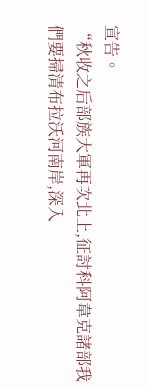宣告。
“秋收之后部族大軍再次北上,征討科阿韋克諸部我們要掃清布拉沃河南岸,深入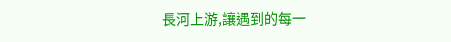長河上游,讓遇到的每一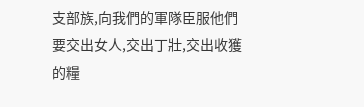支部族,向我們的軍隊臣服他們要交出女人,交出丁壯,交出收獲的糧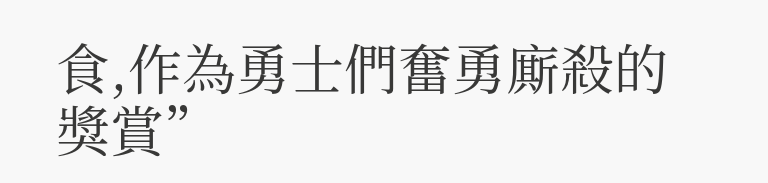食,作為勇士們奮勇廝殺的獎賞”